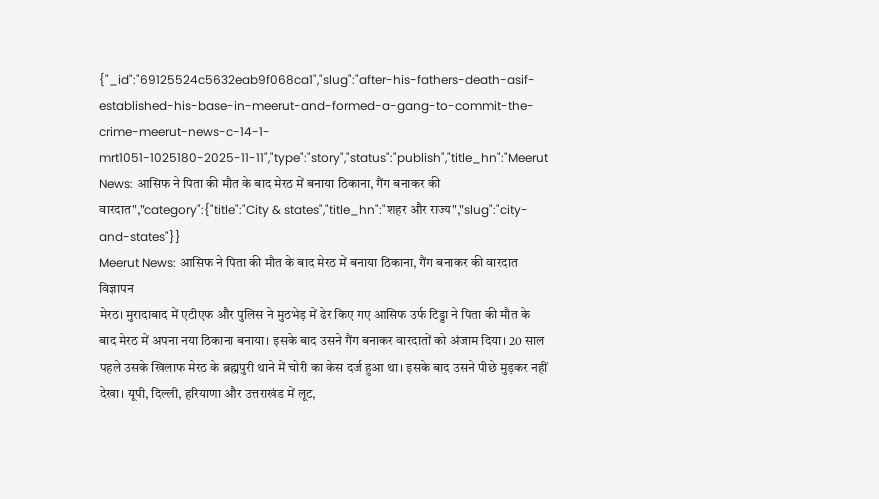{"_id":"69125524c5632eab9f068ca1","slug":"after-his-fathers-death-asif-established-his-base-in-meerut-and-formed-a-gang-to-commit-the-crime-meerut-news-c-14-1-mrt1051-1025180-2025-11-11","type":"story","status":"publish","title_hn":"Meerut News: आसिफ ने पिता की मौत के बाद मेरठ में बनाया ठिकाना, गैंग बनाकर की वारदात","category":{"title":"City & states","title_hn":"शहर और राज्य","slug":"city-and-states"}}
Meerut News: आसिफ ने पिता की मौत के बाद मेरठ में बनाया ठिकाना, गैंग बनाकर की वारदात
विज्ञापन
मेरठ। मुरादाबाद में एटीएफ और पुलिस ने मुठभेड़ में ढेर किए गए आसिफ उर्फ टिड्डा ने पिता की मौत के बाद मेरठ में अपना नया ठिकाना बनाया। इसके बाद उसने गैंग बनाकर वारदातों को अंजाम दिया। 20 साल पहले उसके खिलाफ मेरठ के ब्रह्मपुरी थाने में चोरी का केस दर्ज हुआ था। इसके बाद उसने पीछे मुड़कर नहीं देखा। यूपी, दिल्ली, हरियाणा और उत्तराखंड में लूट,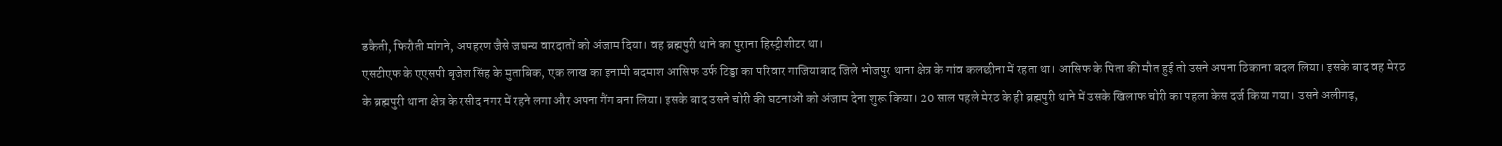डकैती, फिरौती मांगने, अपहरण जैसे जघन्य वारदातों को अंजाम दिया। वह ब्रह्मपुरी थाने का पुराना हिस्ट्रीशीटर था।
एसटीएफ के एएसपी बृजेश सिंह के मुताबिक, एक लाख का इनामी बदमाश आसिफ उर्फ टिड्डा का परिवार गाजियाबाद जिले भोजपुर थाना क्षेत्र के गांव कलछीना में रहता था। आसिफ के पिता की मौत हुई तो उसने अपना ठिकाना बदल लिया। इसके बाद वह मेरठ के ब्रह्मपुरी थाना क्षेत्र के रसीद नगर में रहने लगा और अपना गैंग बना लिया। इसके बाद उसने चोरी की घटनाओं को अंजाम देना शुरू किया। 20 साल पहले मेरठ के ही ब्रह्मपुरी थाने में उसके खिलाफ चोरी का पहला केस दर्ज किया गया। उसने अलीगढ़,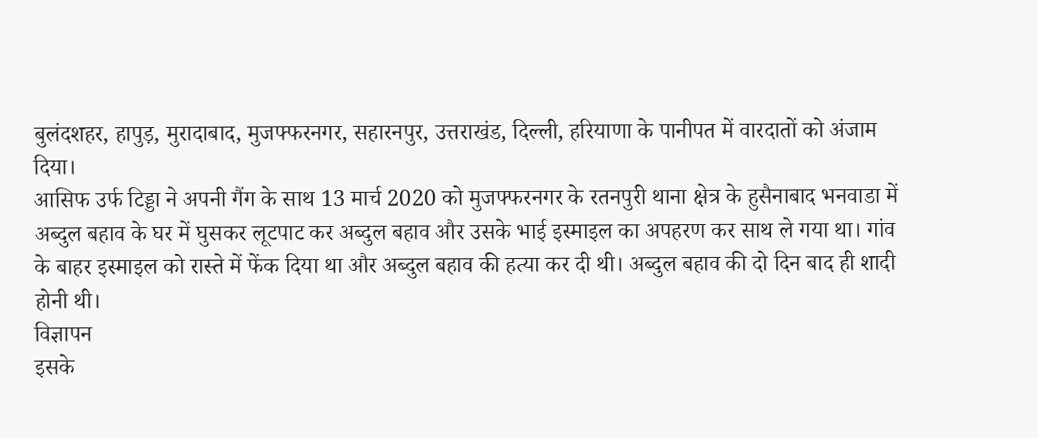बुलंदशहर, हापुड़, मुरादाबाद, मुजफ्फरनगर, सहारनपुर, उत्तराखंड, दिल्ली, हरियाणा के पानीपत में वारदातों को अंजाम दिया।
आसिफ उर्फ टिड्डा ने अपनी गैंग के साथ 13 मार्च 2020 को मुजफ्फरनगर के रतनपुरी थाना क्षेत्र के हुसैनाबाद भनवाडा में अब्दुल बहाव के घर में घुसकर लूटपाट कर अब्दुल बहाव और उसके भाई इस्माइल का अपहरण कर साथ ले गया था। गांव के बाहर इस्माइल को रास्ते में फेंक दिया था और अब्दुल बहाव की हत्या कर दी थी। अब्दुल बहाव की दो दिन बाद ही शादी होनी थी।
विज्ञापन
इसके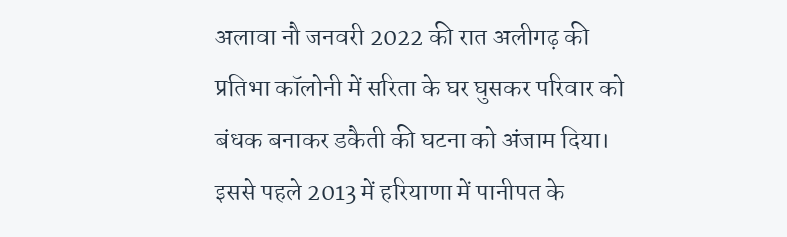अलावा नौ जनवरी 2022 की रात अलीगढ़ की प्रतिभा कॉलोनी में सरिता के घर घुसकर परिवार को बंधक बनाकर डकैती की घटना को अंजाम दिया। इससे पहले 2013 में हरियाणा में पानीपत के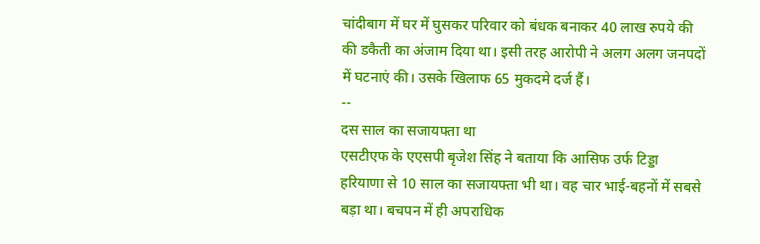चांदीबाग में घर में घुसकर परिवार को बंधक बनाकर 40 लाख रुपये की की डकैती का अंजाम दिया था। इसी तरह आरोपी ने अलग अलग जनपदों में घटनाएं की। उसके खिलाफ 65 मुकदमे दर्ज हैं।
--
दस साल का सजायफ्ता था
एसटीएफ के एएसपी बृजेश सिंह ने बताया कि आसिफ उर्फ टिड्डा हरियाणा से 10 साल का सजायफ्ता भी था। वह चार भाई-बहनों में सबसे बड़ा था। बचपन में ही अपराधिक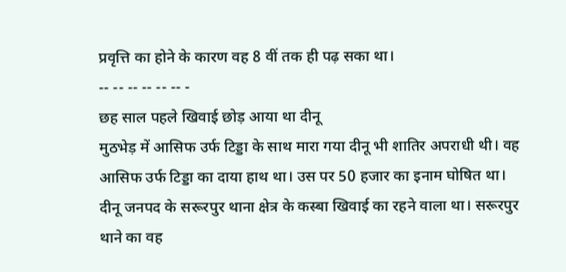प्रवृत्ति का होने के कारण वह 8 वीं तक ही पढ़ सका था।
-- -- -- -- -- -- -
छह साल पहले खिवाई छोड़ आया था दीनू
मुठभेड़ में आसिफ उर्फ टिड्डा के साथ मारा गया दीनू भी शातिर अपराधी थी। वह आसिफ उर्फ टिड्डा का दाया हाथ था। उस पर 50 हजार का इनाम घोषित था। दीनू जनपद के सरूरपुर थाना क्षेत्र के कस्बा खिवाई का रहने वाला था। सरूरपुर थाने का वह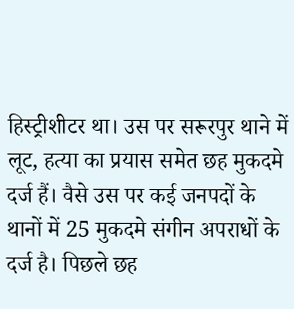हिस्ट्रीशीटर था। उस पर सरूरपुर थाने में लूट, हत्या का प्रयास समेत छह मुकदमे दर्ज हैं। वैसे उस पर कई जनपदों के थानों में 25 मुकदमे संगीन अपराधों के दर्ज है। पिछले छह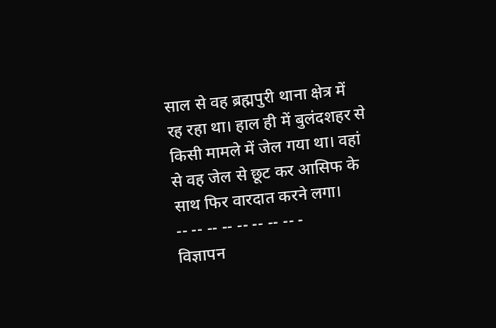साल से वह ब्रह्मपुरी थाना क्षेत्र में रह रहा था। हाल ही में बुलंदशहर से किसी मामले में जेल गया था। वहां से वह जेल से छूट कर आसिफ के साथ फिर वारदात करने लगा।
-- -- -- -- -- -- -- -- -
विज्ञापन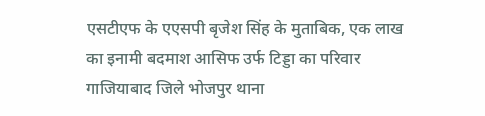एसटीएफ के एएसपी बृजेश सिंह के मुताबिक, एक लाख का इनामी बदमाश आसिफ उर्फ टिड्डा का परिवार गाजियाबाद जिले भोजपुर थाना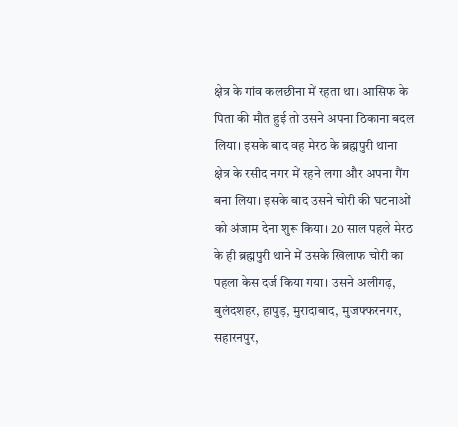क्षेत्र के गांव कलछीना में रहता था। आसिफ के पिता की मौत हुई तो उसने अपना ठिकाना बदल लिया। इसके बाद वह मेरठ के ब्रह्मपुरी थाना क्षेत्र के रसीद नगर में रहने लगा और अपना गैंग बना लिया। इसके बाद उसने चोरी की घटनाओं को अंजाम देना शुरू किया। 20 साल पहले मेरठ के ही ब्रह्मपुरी थाने में उसके खिलाफ चोरी का पहला केस दर्ज किया गया। उसने अलीगढ़, बुलंदशहर, हापुड़, मुरादाबाद, मुजफ्फरनगर, सहारनपुर,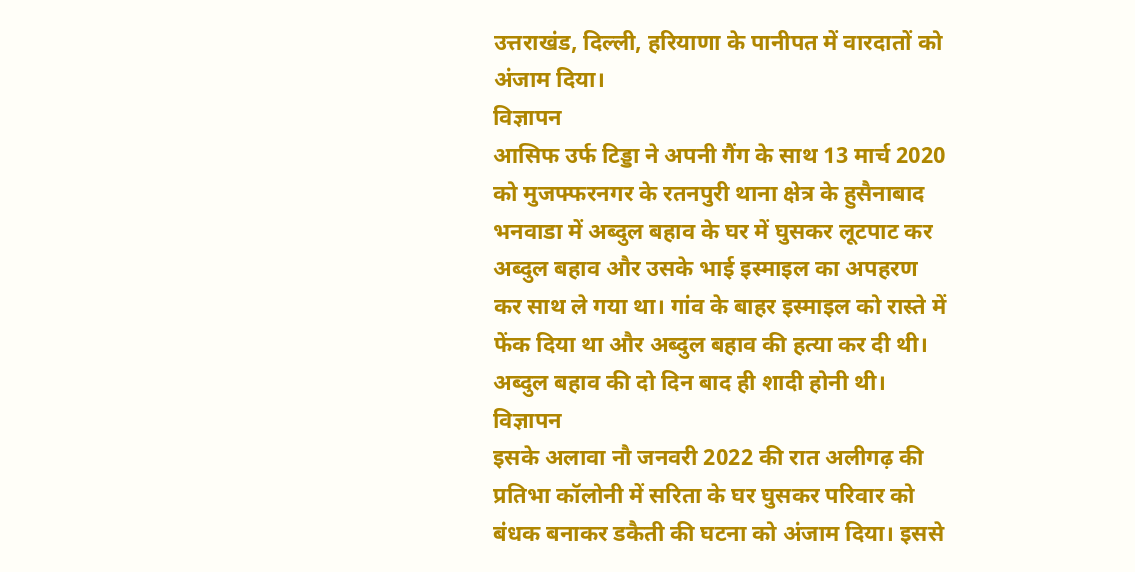उत्तराखंड, दिल्ली, हरियाणा के पानीपत में वारदातों को अंजाम दिया।
विज्ञापन
आसिफ उर्फ टिड्डा ने अपनी गैंग के साथ 13 मार्च 2020 को मुजफ्फरनगर के रतनपुरी थाना क्षेत्र के हुसैनाबाद भनवाडा में अब्दुल बहाव के घर में घुसकर लूटपाट कर अब्दुल बहाव और उसके भाई इस्माइल का अपहरण कर साथ ले गया था। गांव के बाहर इस्माइल को रास्ते में फेंक दिया था और अब्दुल बहाव की हत्या कर दी थी। अब्दुल बहाव की दो दिन बाद ही शादी होनी थी।
विज्ञापन
इसके अलावा नौ जनवरी 2022 की रात अलीगढ़ की प्रतिभा कॉलोनी में सरिता के घर घुसकर परिवार को बंधक बनाकर डकैती की घटना को अंजाम दिया। इससे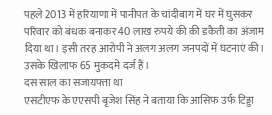पहले 2013 में हरियाणा में पानीपत के चांदीबाग में घर में घुसकर परिवार को बंधक बनाकर 40 लाख रुपये की की डकैती का अंजाम दिया था। इसी तरह आरोपी ने अलग अलग जनपदों में घटनाएं की। उसके खिलाफ 65 मुकदमे दर्ज हैं।
दस साल का सजायफ्ता था
एसटीएफ के एएसपी बृजेश सिंह ने बताया कि आसिफ उर्फ टिड्डा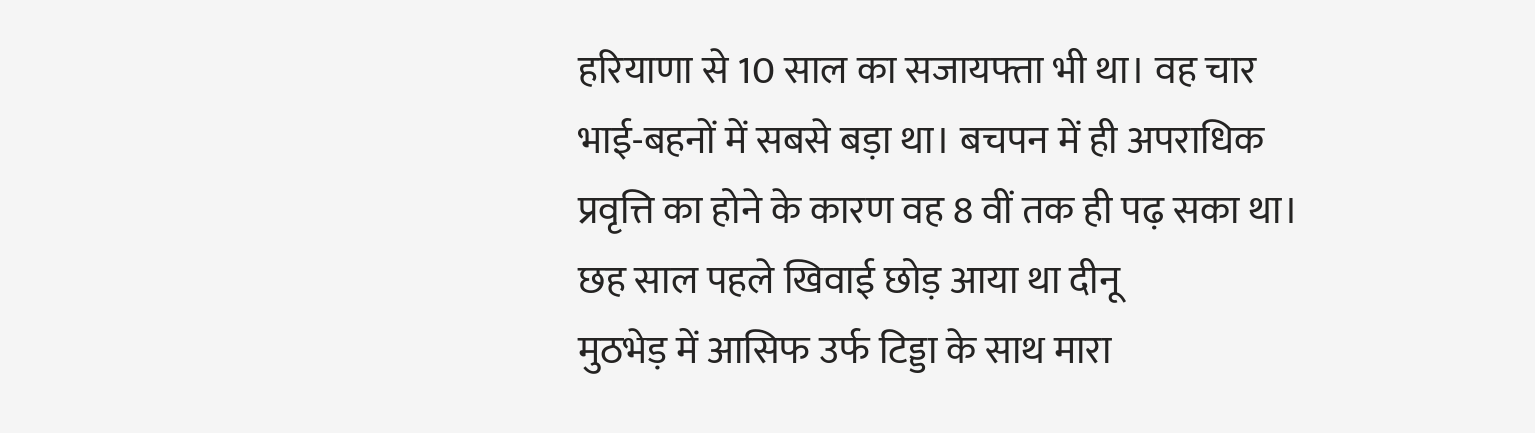हरियाणा से 10 साल का सजायफ्ता भी था। वह चार भाई-बहनों में सबसे बड़ा था। बचपन में ही अपराधिक
प्रवृत्ति का होने के कारण वह 8 वीं तक ही पढ़ सका था।
छह साल पहले खिवाई छोड़ आया था दीनू
मुठभेड़ में आसिफ उर्फ टिड्डा के साथ मारा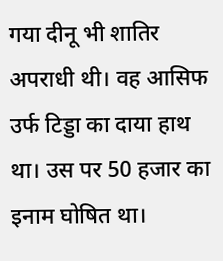गया दीनू भी शातिर अपराधी थी। वह आसिफ उर्फ टिड्डा का दाया हाथ था। उस पर 50 हजार का इनाम घोषित था।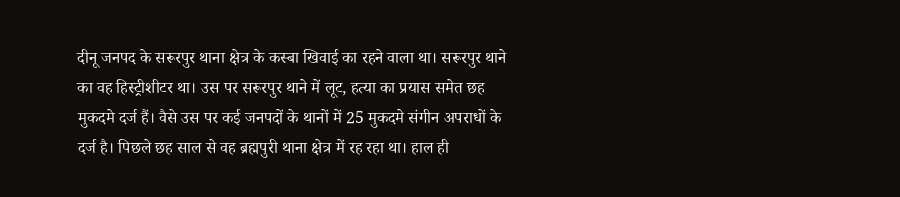दीनू जनपद के सरूरपुर थाना क्षेत्र के कस्बा खिवाई का रहने वाला था। सरूरपुर थाने का वह हिस्ट्रीशीटर था। उस पर सरूरपुर थाने में लूट, हत्या का प्रयास समेत छह मुकदमे दर्ज हैं। वैसे उस पर कई जनपदों के थानों में 25 मुकदमे संगीन अपराधों के दर्ज है। पिछले छह साल से वह ब्रह्मपुरी थाना क्षेत्र में रह रहा था। हाल ही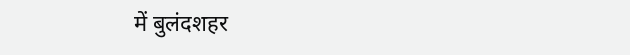में बुलंदशहर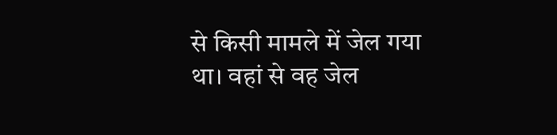से किसी मामले में जेल गया था। वहां से वह जेल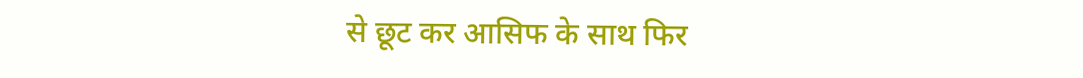से छूट कर आसिफ के साथ फिर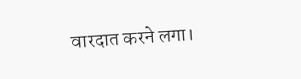वारदात करने लगा।